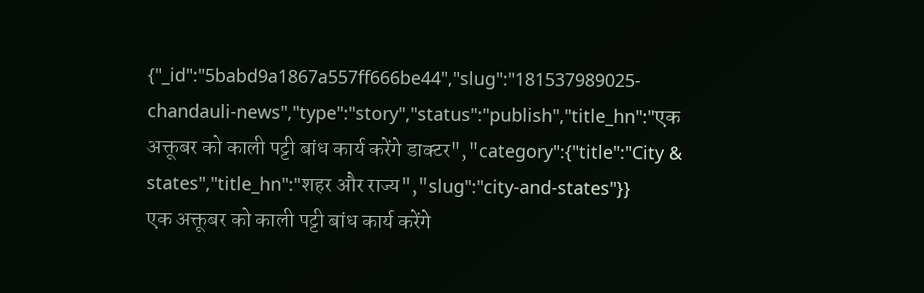{"_id":"5babd9a1867a557ff666be44","slug":"181537989025-chandauli-news","type":"story","status":"publish","title_hn":"एक अक्तूबर को काली पट्टी बांध कार्य करेंगे डाक्टर","category":{"title":"City & states","title_hn":"शहर और राज्य","slug":"city-and-states"}}
एक अक्तूबर को काली पट्टी बांध कार्य करेंगे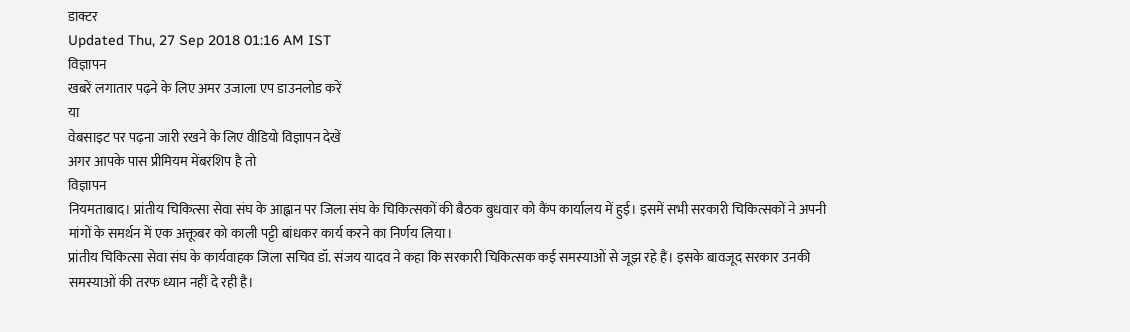डाक्टर
Updated Thu, 27 Sep 2018 01:16 AM IST
विज्ञापन
खबरें लगातार पढ़ने के लिए अमर उजाला एप डाउनलोड करें
या
वेबसाइट पर पढ़ना जारी रखने के लिए वीडियो विज्ञापन देखें
अगर आपके पास प्रीमियम मेंबरशिप है तो
विज्ञापन
नियमताबाद। प्रांतीय चिकित्सा सेवा संघ के आह्वान पर जिला संघ के चिकित्सकों की बैठक बुधवार को कैंप कार्यालय में हुई। इसमें सभी सरकारी चिकित्सकों ने अपनी मांगों के समर्थन में एक अक्तूबर को काली पट्टी बांधकर कार्य करने का निर्णय लिया।
प्रांतीय चिकित्सा सेवा संघ के कार्यवाहक जिला सचिव डॉ. संजय यादव ने कहा कि सरकारी चिकित्सक कई समस्याओं से जूझ रहे हैं। इसके बावजूद सरकार उनकी समस्याओं की तरफ ध्यान नहीं दे रही है।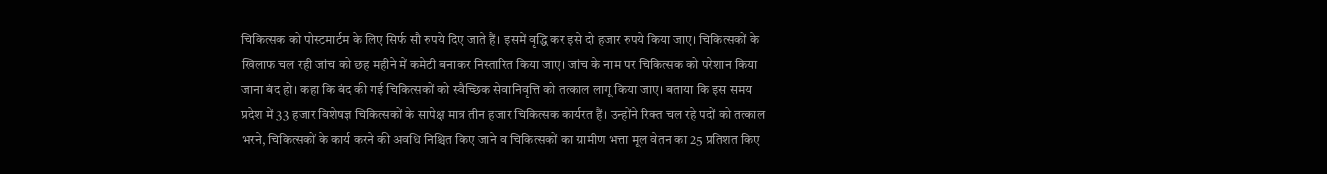चिकित्सक को पोस्टमार्टम के लिए सिर्फ सौ रुपये दिए जाते हैं। इसमें वृद्धि कर इसे दो हजार रुपये किया जाए। चिकित्सकों के खिलाफ चल रही जांच को छह महीने में कमेटी बनाकर निस्तारित किया जाए। जांच के नाम पर चिकित्सक को परेशान किया जाना बंद हो। कहा कि बंद की गई चिकित्सकों को स्वैच्छिक सेवानिवृत्ति को तत्काल लागू किया जाए। बताया कि इस समय प्रदेश में 33 हजार विशेषज्ञ चिकित्सकों के सापेक्ष मात्र तीन हजार चिकित्सक कार्यरत हैं। उन्होंने रिक्त चल रहे पदों को तत्काल भरने, चिकित्सकों के कार्य करने की अवधि निश्चित किए जाने व चिकित्सकों का ग्रामीण भत्ता मूल वेतन का 25 प्रतिशत किए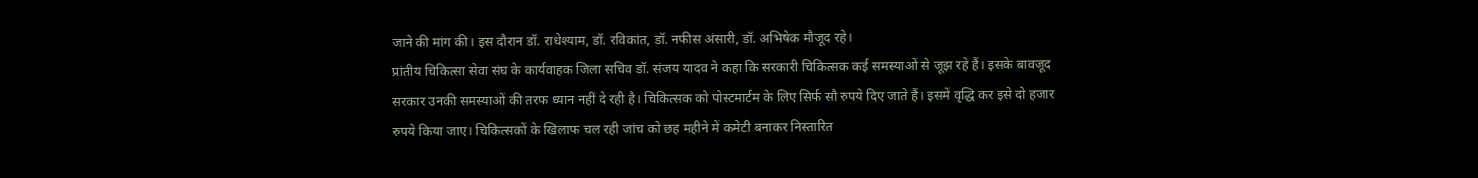जाने की मांग की। इस दौरान डॉ. राधेश्याम, डॉ. रविकांत, डॉ. नफीस अंसारी, डॉ. अभिषेक मौजूद रहे।
प्रांतीय चिकित्सा सेवा संघ के कार्यवाहक जिला सचिव डॉ. संजय यादव ने कहा कि सरकारी चिकित्सक कई समस्याओं से जूझ रहे हैं। इसके बावजूद सरकार उनकी समस्याओं की तरफ ध्यान नहीं दे रही है। चिकित्सक को पोस्टमार्टम के लिए सिर्फ सौ रुपये दिए जाते हैं। इसमें वृद्धि कर इसे दो हजार रुपये किया जाए। चिकित्सकों के खिलाफ चल रही जांच को छह महीने में कमेटी बनाकर निस्तारित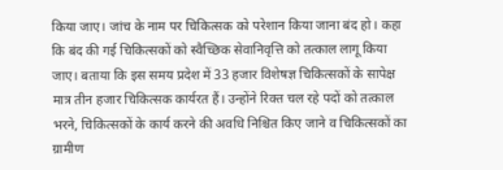किया जाए। जांच के नाम पर चिकित्सक को परेशान किया जाना बंद हो। कहा कि बंद की गई चिकित्सकों को स्वैच्छिक सेवानिवृत्ति को तत्काल लागू किया जाए। बताया कि इस समय प्रदेश में 33 हजार विशेषज्ञ चिकित्सकों के सापेक्ष मात्र तीन हजार चिकित्सक कार्यरत हैं। उन्होंने रिक्त चल रहे पदों को तत्काल भरने, चिकित्सकों के कार्य करने की अवधि निश्चित किए जाने व चिकित्सकों का ग्रामीण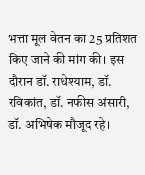भत्ता मूल वेतन का 25 प्रतिशत किए जाने की मांग की। इस दौरान डॉ. राधेश्याम, डॉ. रविकांत, डॉ. नफीस अंसारी, डॉ. अभिषेक मौजूद रहे।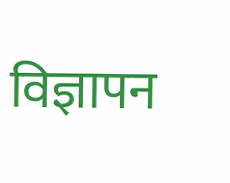विज्ञापन